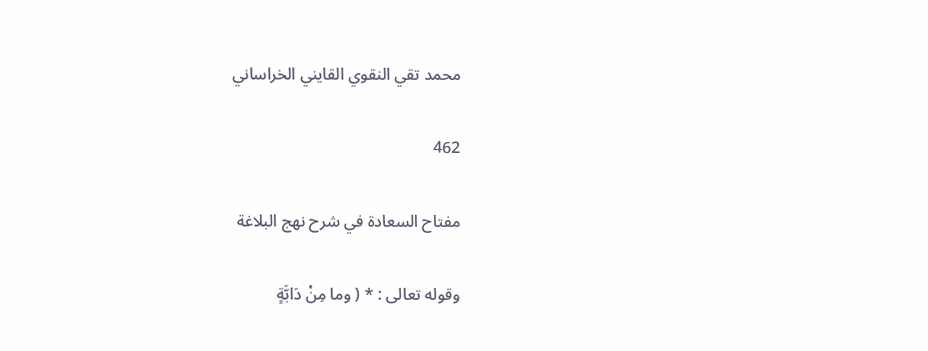محمد تقي النقوي القايني الخراساني

462

مفتاح السعادة في شرح نهج البلاغة

وقوله تعالى : * ( وما مِنْ دَابَّةٍ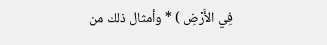فِي الأَرْضِ ) * وأمثال ذلك من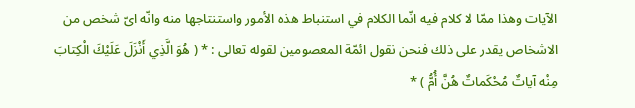الآيات وهذا ممّا لا كلام فيه انّما الكلام في استنباط هذه الأمور واستنتاجها منه وانّه اىّ شخص من الاشخاص يقدر على ذلك فنحن نقول ائمّة المعصومين لقوله تعالى : * ( هُوَ الَّذِي أَنْزَلَ عَلَيْكَ الْكِتابَ مِنْه آياتٌ مُحْكَماتٌ هُنَّ أُمُّ ) *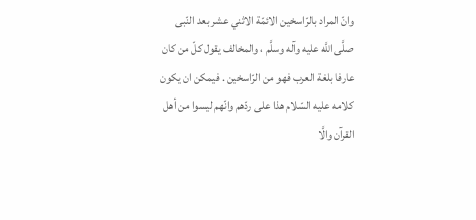وانّ المراد بالرّاسخين الائمّة الاثني عشر بعد النّبى صلَّى اللَّه عليه وآله وسلَّم ، والمخالف يقول كلّ من كان عارفا بلغة العرب فهو من الرّاسخين . فيمكن ان يكون كلامه عليه السّلام هذا على ردّهم وانّهم ليسوا من أهل القرآن والَّا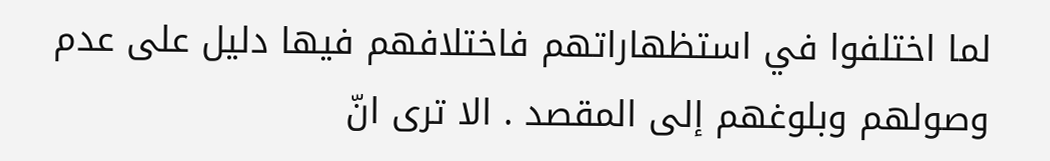لما اختلفوا في استظهاراتهم فاختلافهم فيها دليل على عدم وصولهم وبلوغهم إلى المقصد . الا ترى انّ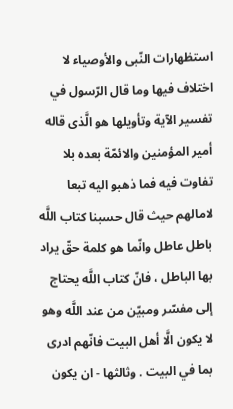استظهارات النّبى والأوصياء لا اختلاف فيها وما قال الرّسول في تفسير الآية وتأويلها هو الَّذى قاله أمير المؤمنين والائمّة بعده بلا تفاوت فيه فما ذهبو اليه تبعا لامالهم حيث قال حسبنا كتاب اللَّه باطل عاطل وانّما هو كلمة حقّ يراد بها الباطل ، فانّ كتاب اللَّه يحتاج إلى مفسّر ومبيّن من عند اللَّه وهو لا يكون الَّا أهل البيت فانّهم ادرى بما في البيت . وثالثها - ان يكون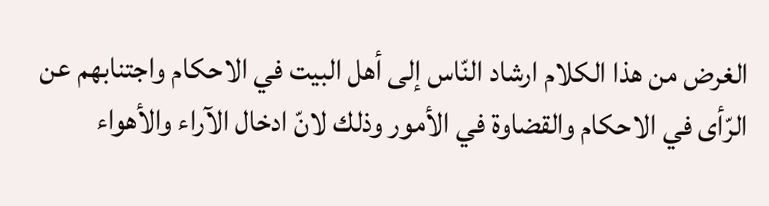الغرض من هذا الكلام ارشاد النّاس إلى أهل البيت في الاحكام واجتنابهم عن الرّأى في الاحكام والقضاوة في الأمور وذلك لانّ ادخال الآراء والأهواء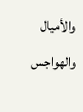والأميال والهواجس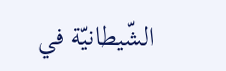الشّيطانيّة في